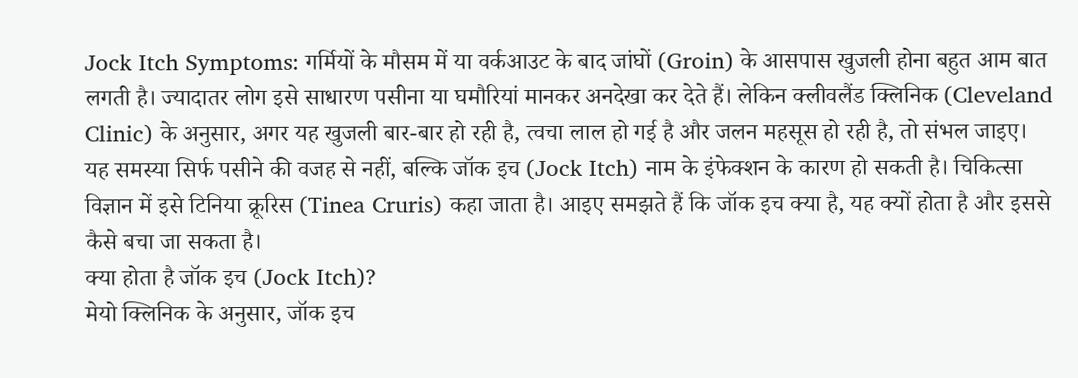Jock Itch Symptoms: गर्मियों के मौसम में या वर्कआउट के बाद जांघों (Groin) के आसपास खुजली होना बहुत आम बात लगती है। ज्यादातर लोग इसे साधारण पसीना या घमौरियां मानकर अनदेखा कर देते हैं। लेकिन क्लीवलैंड क्लिनिक (Cleveland Clinic) के अनुसार, अगर यह खुजली बार-बार हो रही है, त्वचा लाल हो गई है और जलन महसूस हो रही है, तो संभल जाइए। यह समस्या सिर्फ पसीने की वजह से नहीं, बल्कि जॉक इच (Jock Itch) नाम के इंफेक्शन के कारण हो सकती है। चिकित्सा विज्ञान में इसे टिनिया क्रूरिस (Tinea Cruris) कहा जाता है। आइए समझते हैं कि जॉक इच क्या है, यह क्यों होता है और इससे कैसे बचा जा सकता है।
क्या होता है जॉक इच (Jock Itch)?
मेयो क्लिनिक के अनुसार, जॉक इच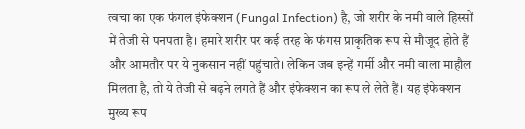त्वचा का एक फंगल इंफेक्शन (Fungal Infection) है, जो शरीर के नमी वाले हिस्सों में तेजी से पनपता है। हमारे शरीर पर कई तरह के फंगस प्राकृतिक रूप से मौजूद होते हैं और आमतौर पर ये नुकसान नहीं पहुंचाते। लेकिन जब इन्हें गर्मी और नमी वाला माहौल मिलता है, तो ये तेजी से बढ़ने लगते हैं और इंफेक्शन का रूप ले लेते हैं। यह इंफेक्शन मुख्य रूप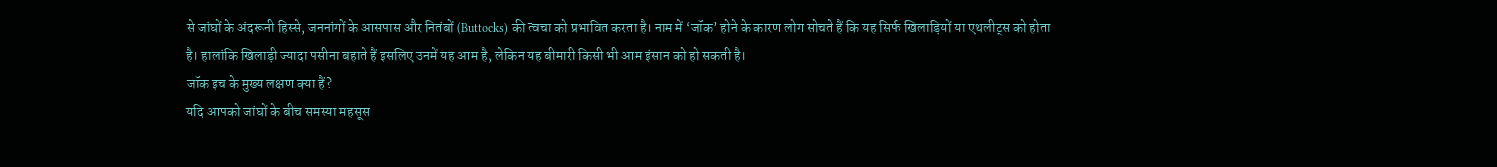से जांघों के अंदरूनी हिस्से, जननांगों के आसपास और नितंबों (Buttocks) की त्वचा को प्रभावित करता है। नाम में ‘जॉक’ होने के कारण लोग सोचते हैं कि यह सिर्फ खिलाड़ियों या एथलीट्स को होता है। हालांकि खिलाड़ी ज्यादा पसीना बहाते हैं इसलिए उनमें यह आम है, लेकिन यह बीमारी किसी भी आम इंसान को हो सकती है।
जॉक इच के मुख्य लक्षण क्या हैं?
यदि आपको जांघों के बीच समस्या महसूस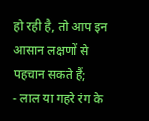हो रही है, तो आप इन आसान लक्षणों से पहचान सकते हैं;
- लाल या गहरे रंग के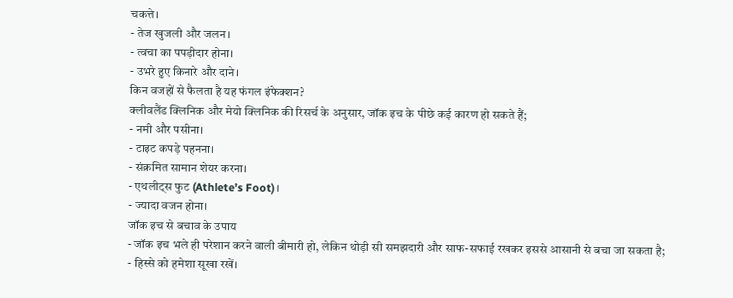चकत्ते।
- तेज खुजली और जलन।
- त्वचा का पपड़ीदार होना।
- उभरे हुए किनारे और दाने।
किन वजहों से फैलता है यह फंगल इंफेक्शन?
क्लीवलैंड क्लिनिक और मेयो क्लिनिक की रिसर्च के अनुसार, जॉक इच के पीछे कई कारण हो सकते हैं;
- नमी और पसीना।
- टाइट कपड़े पहनना।
- संक्रमित सामान शेयर करना।
- एथलीट्स फुट (Athlete’s Foot)।
- ज्यादा वजन होना।
जॉक इच से बचाव के उपाय
- जॉक इच भले ही परेशान करने वाली बीमारी हो, लेकिन थोड़ी सी समझदारी और साफ-सफाई रखकर इससे आसानी से बचा जा सकता है;
- हिस्से को हमेशा सूखा रखें।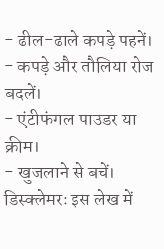- ढील-ढाले कपड़े पहनें।
- कपड़े और तौलिया रोज बदलें।
- एंटीफंगल पाउडर या क्रीम।
- खुजलाने से बचें।
डिस्क्लेमरः इस लेख में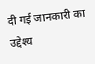दी गई जानकारी का उद्देश्य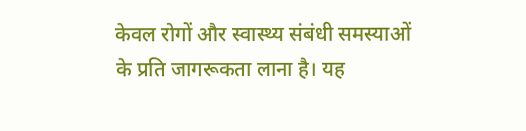केवल रोगों और स्वास्थ्य संबंधी समस्याओं के प्रति जागरूकता लाना है। यह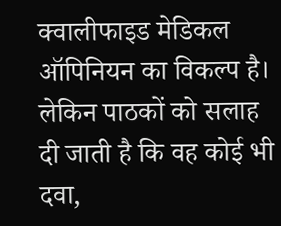क्वालीफाइड मेडिकल ऑपिनियन का विकल्प है। लेकिन पाठकों को सलाह दी जाती है कि वह कोई भी दवा,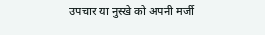उपचार या नुस्खे को अपनी मर्जी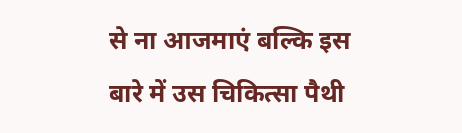से ना आजमाएं बल्कि इस बारे में उस चिकित्सा पैथी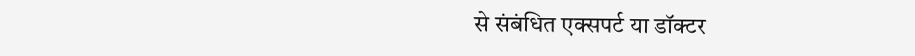से संबंधित एक्सपर्ट या डॉक्टर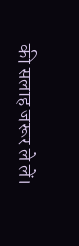की सलाह जरूर ले लें।